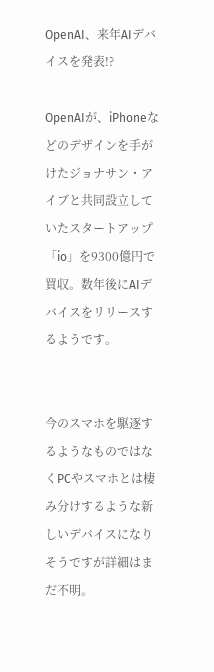OpenAI、来年AIデバイスを発表!?

OpenAIが、iPhoneなどのデザインを手がけたジョナサン・アイブと共同設立していたスタートアップ「io」を9300億円で買収。数年後にAIデバイスをリリースするようです。


今のスマホを駆逐するようなものではなくPCやスマホとは棲み分けするような新しいデバイスになりそうですが詳細はまだ不明。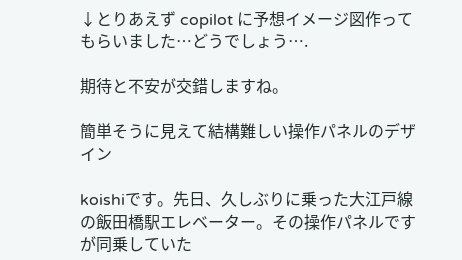↓とりあえず copilot に予想イメージ図作ってもらいました…どうでしょう….

期待と不安が交錯しますね。

簡単そうに見えて結構難しい操作パネルのデザイン

koishiです。先日、久しぶりに乗った大江戸線の飯田橋駅エレベーター。その操作パネルですが同乗していた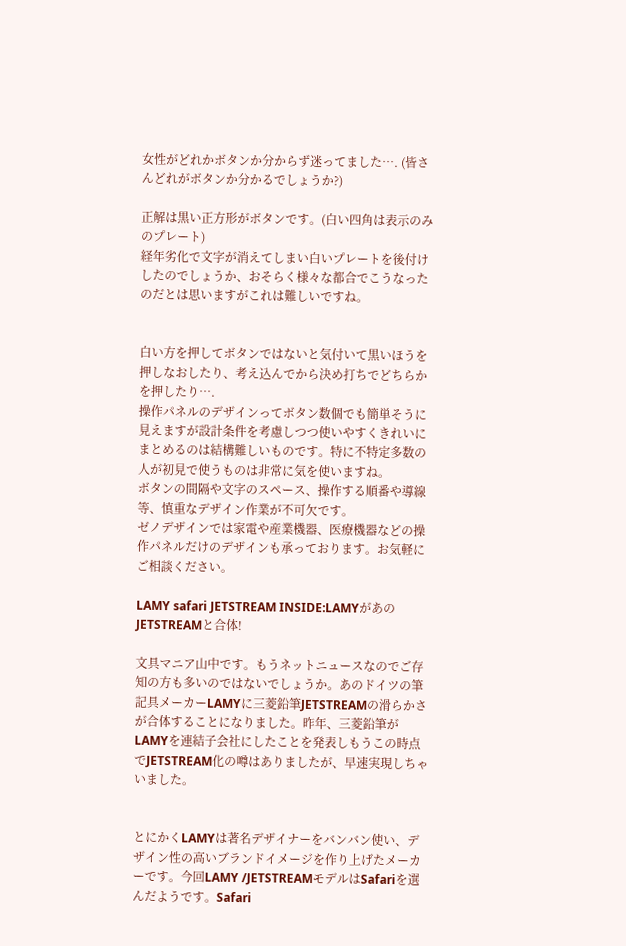女性がどれかボタンか分からず迷ってました…. (皆さんどれがボタンか分かるでしょうか?)

正解は黒い正方形がボタンです。(白い四角は表示のみのプレート)
経年劣化で文字が消えてしまい白いプレートを後付けしたのでしょうか、おそらく様々な都合でこうなったのだとは思いますがこれは難しいですね。


白い方を押してボタンではないと気付いて黒いほうを押しなおしたり、考え込んでから決め打ちでどちらかを押したり….
操作パネルのデザインってボタン数個でも簡単そうに見えますが設計条件を考慮しつつ使いやすくきれいにまとめるのは結構難しいものです。特に不特定多数の人が初見で使うものは非常に気を使いますね。
ボタンの間隔や文字のスペース、操作する順番や導線等、慎重なデザイン作業が不可欠です。
ゼノデザインでは家電や産業機器、医療機器などの操作パネルだけのデザインも承っております。お気軽にご相談ください。

LAMY safari JETSTREAM INSIDE:LAMYがあのJETSTREAMと合体!

文具マニア山中です。もうネットニュースなのでご存知の方も多いのではないでしょうか。あのドイツの筆記具メーカーLAMYに三菱鉛筆JETSTREAMの滑らかさが合体することになりました。昨年、三菱鉛筆がLAMYを連結子会社にしたことを発表しもうこの時点でJETSTREAM化の噂はありましたが、早速実現しちゃいました。


とにかくLAMYは著名デザイナーをバンバン使い、デザイン性の高いブランドイメージを作り上げたメーカーです。今回LAMY /JETSTREAMモデルはSafariを選んだようです。Safari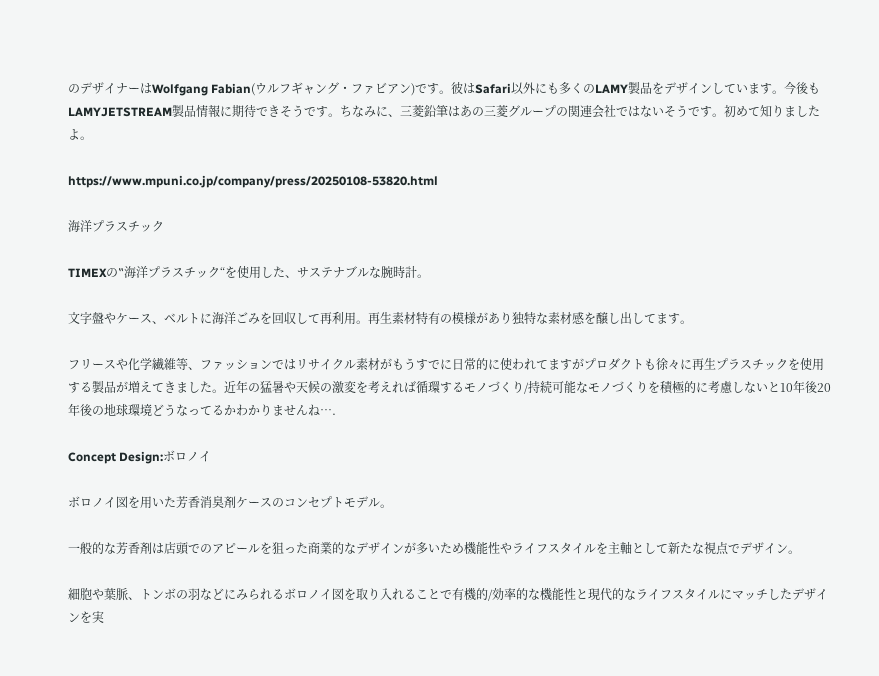のデザイナーはWolfgang Fabian(ウルフギャング・ファビアン)です。彼はSafari以外にも多くのLAMY製品をデザインしています。今後もLAMYJETSTREAM製品情報に期待できそうです。ちなみに、三菱鉛筆はあの三菱グループの関連会社ではないそうです。初めて知りましたよ。

https://www.mpuni.co.jp/company/press/20250108-53820.html

海洋プラスチック

TIMEXの‟海洋プラスチック“を使用した、サステナブルな腕時計。

文字盤やケース、ベルトに海洋ごみを回収して再利用。再生素材特有の模様があり独特な素材感を醸し出してます。

フリースや化学繊維等、ファッションではリサイクル素材がもうすでに日常的に使われてますがプロダクトも徐々に再生プラスチックを使用する製品が増えてきました。近年の猛暑や天候の激変を考えれば循環するモノづくり/持続可能なモノづくりを積極的に考慮しないと10年後20年後の地球環境どうなってるかわかりませんね….

Concept Design:ボロノイ

ボロノイ図を用いた芳香消臭剤ケースのコンセプトモデル。

一般的な芳香剤は店頭でのアピールを狙った商業的なデザインが多いため機能性やライフスタイルを主軸として新たな視点でデザイン。

細胞や葉脈、トンボの羽などにみられるボロノイ図を取り入れることで有機的/効率的な機能性と現代的なライフスタイルにマッチしたデザインを実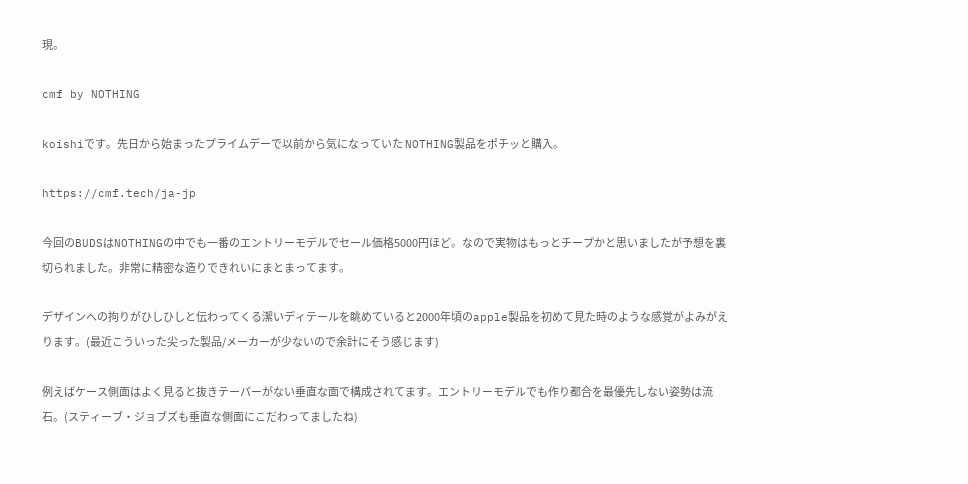現。

cmf by NOTHING

koishiです。先日から始まったプライムデーで以前から気になっていた NOTHING製品をポチッと購入。

https://cmf.tech/ja-jp

今回のBUDSはNOTHINGの中でも一番のエントリーモデルでセール価格5000円ほど。なので実物はもっとチープかと思いましたが予想を裏切られました。非常に精密な造りできれいにまとまってます。

デザインへの拘りがひしひしと伝わってくる潔いディテールを眺めていると2000年頃のapple製品を初めて見た時のような感覚がよみがえります。(最近こういった尖った製品/メーカーが少ないので余計にそう感じます)

例えばケース側面はよく見ると抜きテーパーがない垂直な面で構成されてます。エントリーモデルでも作り都合を最優先しない姿勢は流石。(スティーブ・ジョブズも垂直な側面にこだわってましたね)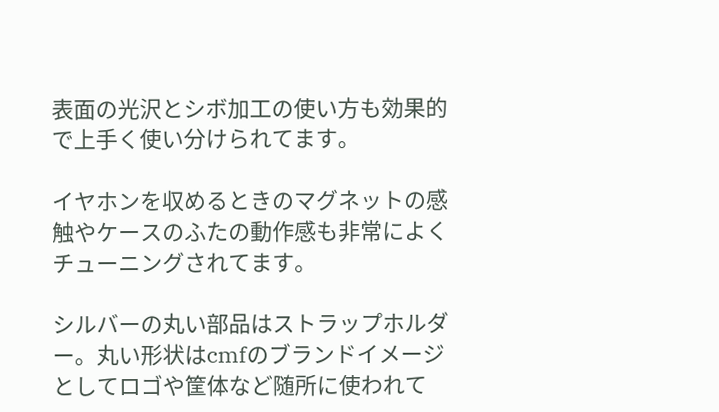表面の光沢とシボ加工の使い方も効果的で上手く使い分けられてます。

イヤホンを収めるときのマグネットの感触やケースのふたの動作感も非常によくチューニングされてます。

シルバーの丸い部品はストラップホルダー。丸い形状はcmfのブランドイメージとしてロゴや筐体など随所に使われて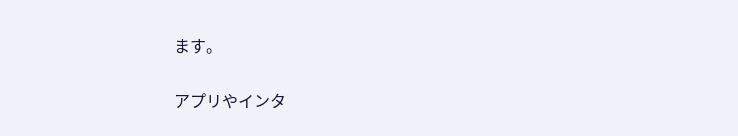ます。

アプリやインタ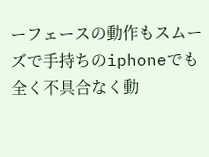ーフェースの動作もスムーズで手持ちのiphoneでも全く不具合なく動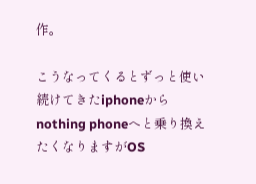作。

こうなってくるとずっと使い続けてきたiphoneからnothing phoneへと乗り換えたくなりますがOS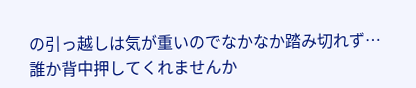の引っ越しは気が重いのでなかなか踏み切れず… 誰か背中押してくれませんか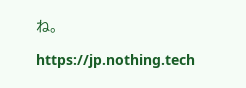ね。

https://jp.nothing.tech